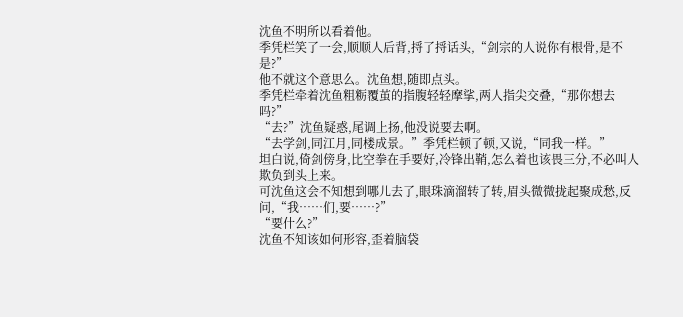沈鱼不明所以看着他。
季凭栏笑了一会,顺顺人后背,捋了捋话头,“剑宗的人说你有根骨,是不是?”
他不就这个意思么。沈鱼想,随即点头。
季凭栏牵着沈鱼粗粝覆茧的指腹轻轻摩挲,两人指尖交叠,“那你想去吗?”
“去?”沈鱼疑惑,尾调上扬,他没说要去啊。
“去学剑,同江月,同楼成景。”季凭栏顿了顿,又说,“同我一样。”
坦白说,倚剑傍身,比空拳在手要好,冷锋出鞘,怎么着也该畏三分,不必叫人欺负到头上来。
可沈鱼这会不知想到哪儿去了,眼珠滴溜转了转,眉头微微拢起聚成愁,反问,“我……们,要……?”
“要什么?”
沈鱼不知该如何形容,歪着脑袋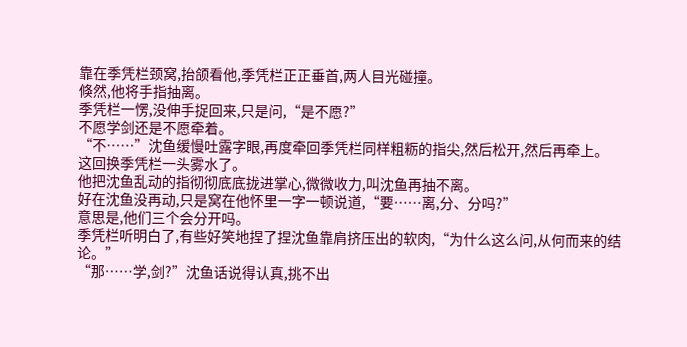靠在季凭栏颈窝,抬颌看他,季凭栏正正垂首,两人目光碰撞。
倏然,他将手指抽离。
季凭栏一愣,没伸手捉回来,只是问,“是不愿?”
不愿学剑还是不愿牵着。
“不……”沈鱼缓慢吐露字眼,再度牵回季凭栏同样粗粝的指尖,然后松开,然后再牵上。
这回换季凭栏一头雾水了。
他把沈鱼乱动的指彻彻底底拢进掌心,微微收力,叫沈鱼再抽不离。
好在沈鱼没再动,只是窝在他怀里一字一顿说道,“要……离,分、分吗?”
意思是,他们三个会分开吗。
季凭栏听明白了,有些好笑地捏了捏沈鱼靠肩挤压出的软肉,“为什么这么问,从何而来的结论。”
“那……学,剑?”沈鱼话说得认真,挑不出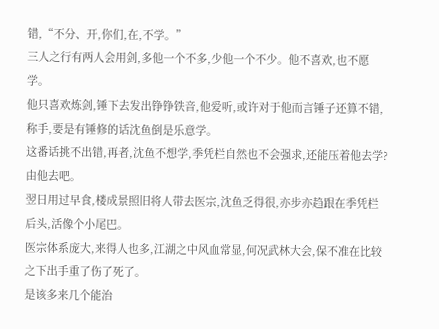错,“不分、开,你们,在,不学。”
三人之行有两人会用剑,多他一个不多,少他一个不少。他不喜欢,也不愿学。
他只喜欢炼剑,锤下去发出铮铮铁音,他爱听,或许对于他而言锤子还算不错,称手,要是有锤修的话沈鱼倒是乐意学。
这番话挑不出错,再者,沈鱼不想学,季凭栏自然也不会强求,还能压着他去学?由他去吧。
翌日用过早食,楼成景照旧将人带去医宗,沈鱼乏得很,亦步亦趋跟在季凭栏后头,活像个小尾巴。
医宗体系庞大,来得人也多,江湖之中风血常显,何况武林大会,保不准在比较之下出手重了伤了死了。
是该多来几个能治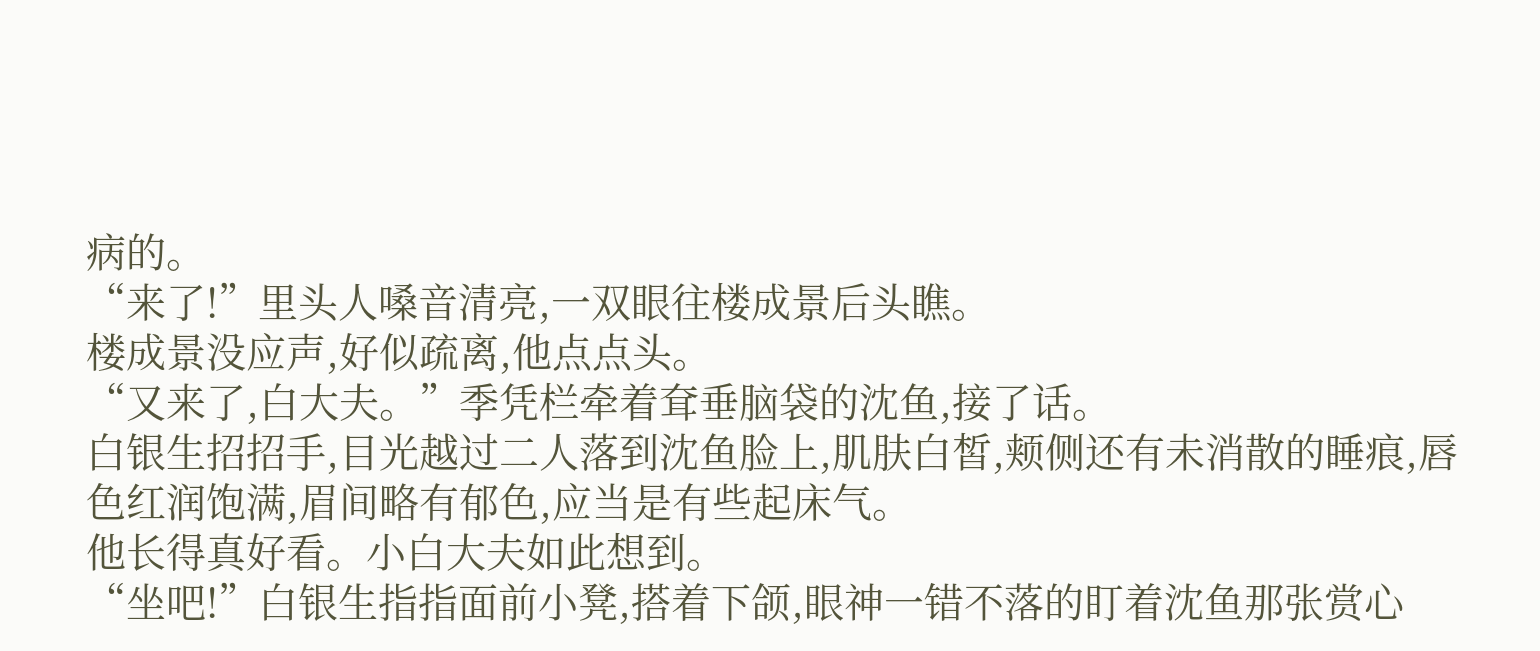病的。
“来了!”里头人嗓音清亮,一双眼往楼成景后头瞧。
楼成景没应声,好似疏离,他点点头。
“又来了,白大夫。”季凭栏牵着耷垂脑袋的沈鱼,接了话。
白银生招招手,目光越过二人落到沈鱼脸上,肌肤白皙,颊侧还有未消散的睡痕,唇色红润饱满,眉间略有郁色,应当是有些起床气。
他长得真好看。小白大夫如此想到。
“坐吧!”白银生指指面前小凳,搭着下颌,眼神一错不落的盯着沈鱼那张赏心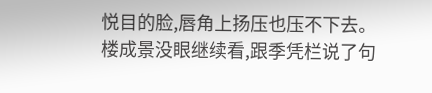悦目的脸,唇角上扬压也压不下去。
楼成景没眼继续看,跟季凭栏说了句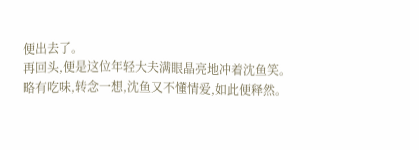便出去了。
再回头,便是这位年轻大夫满眼晶亮地冲着沈鱼笑。
略有吃味,转念一想,沈鱼又不懂情爱,如此便释然。